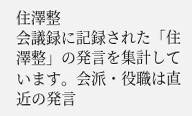住澤整
会議録に記録された「住澤整」の発言を集計しています。会派・役職は直近の発言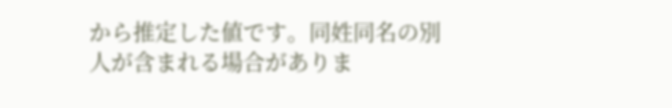から推定した値です。同姓同名の別人が含まれる場合がありま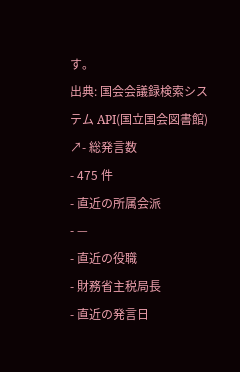す。
出典: 国会会議録検索システム API(国立国会図書館) ↗- 総発言数
- 475 件
- 直近の所属会派
- —
- 直近の役職
- 財務省主税局長
- 直近の発言日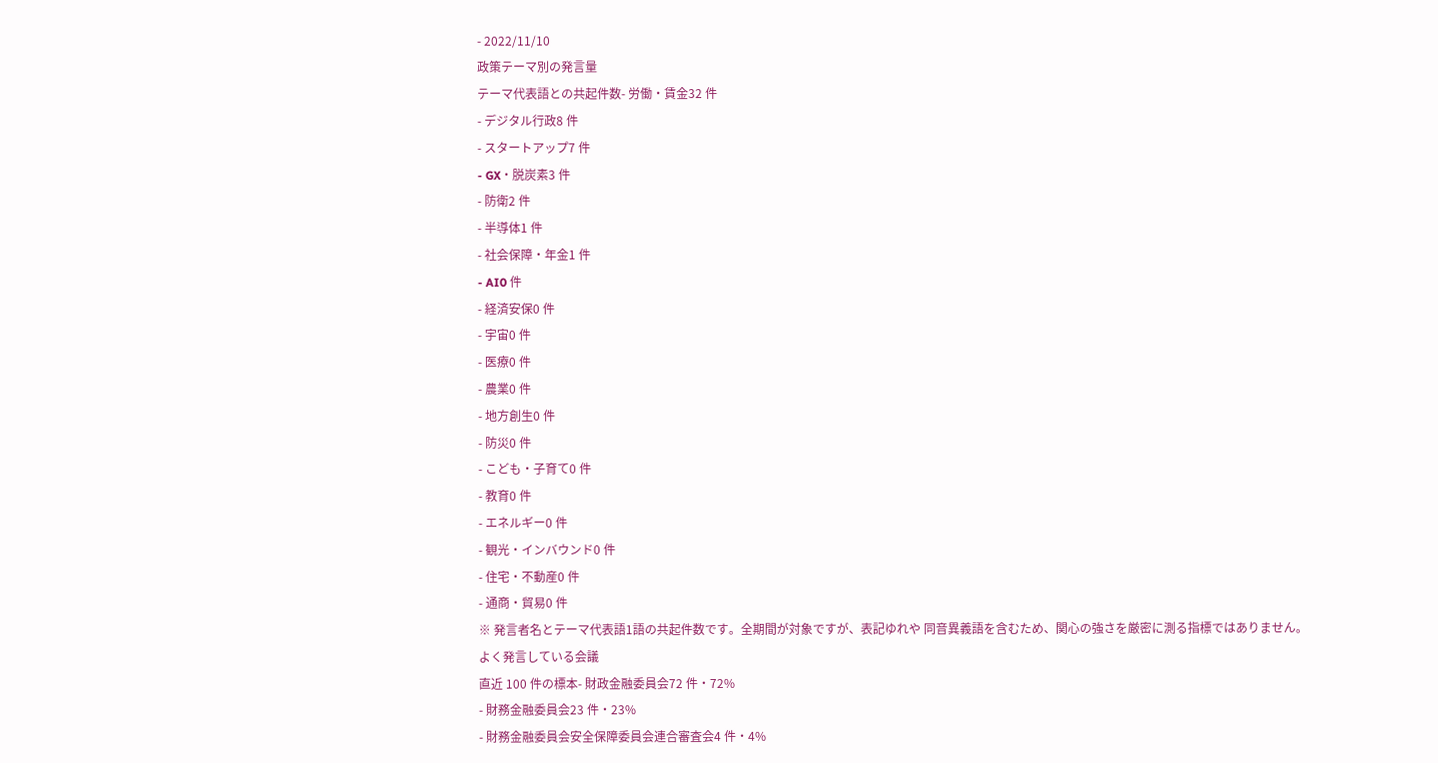- 2022/11/10
政策テーマ別の発言量
テーマ代表語との共起件数- 労働・賃金32 件
- デジタル行政8 件
- スタートアップ7 件
- GX・脱炭素3 件
- 防衛2 件
- 半導体1 件
- 社会保障・年金1 件
- AI0 件
- 経済安保0 件
- 宇宙0 件
- 医療0 件
- 農業0 件
- 地方創生0 件
- 防災0 件
- こども・子育て0 件
- 教育0 件
- エネルギー0 件
- 観光・インバウンド0 件
- 住宅・不動産0 件
- 通商・貿易0 件
※ 発言者名とテーマ代表語1語の共起件数です。全期間が対象ですが、表記ゆれや 同音異義語を含むため、関心の強さを厳密に測る指標ではありません。
よく発言している会議
直近 100 件の標本- 財政金融委員会72 件・72%
- 財務金融委員会23 件・23%
- 財務金融委員会安全保障委員会連合審査会4 件・4%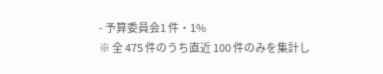- 予算委員会1 件・1%
※ 全 475 件のうち直近 100 件のみを集計し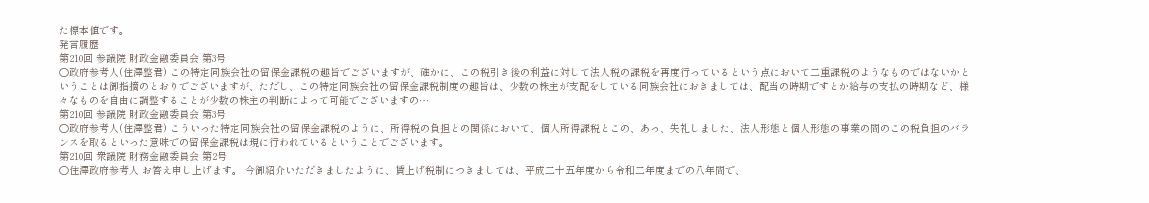た標本値です。
発言履歴
第210回 参議院 財政金融委員会 第3号
○政府参考人(住澤整君) この特定同族会社の留保金課税の趣旨でございますが、確かに、この税引き後の利益に対して法人税の課税を再度行っているという点において二重課税のようなものではないかということは御指摘のとおりでございますが、ただし、この特定同族会社の留保金課税制度の趣旨は、少数の株主が支配をしている同族会社におきましては、配当の時期ですとか給与の支払の時期など、様々なものを自由に調整することが少数の株主の判断によって可能でございますの…
第210回 参議院 財政金融委員会 第3号
○政府参考人(住澤整君) こういった特定同族会社の留保金課税のように、所得税の負担との関係において、個人所得課税とこの、あっ、失礼しました、法人形態と個人形態の事業の間のこの税負担のバランスを取るといった意味での留保金課税は現に行われているということでございます。
第210回 衆議院 財務金融委員会 第2号
○住澤政府参考人 お答え申し上げます。 今御紹介いただきましたように、賃上げ税制につきましては、平成二十五年度から令和二年度までの八年間で、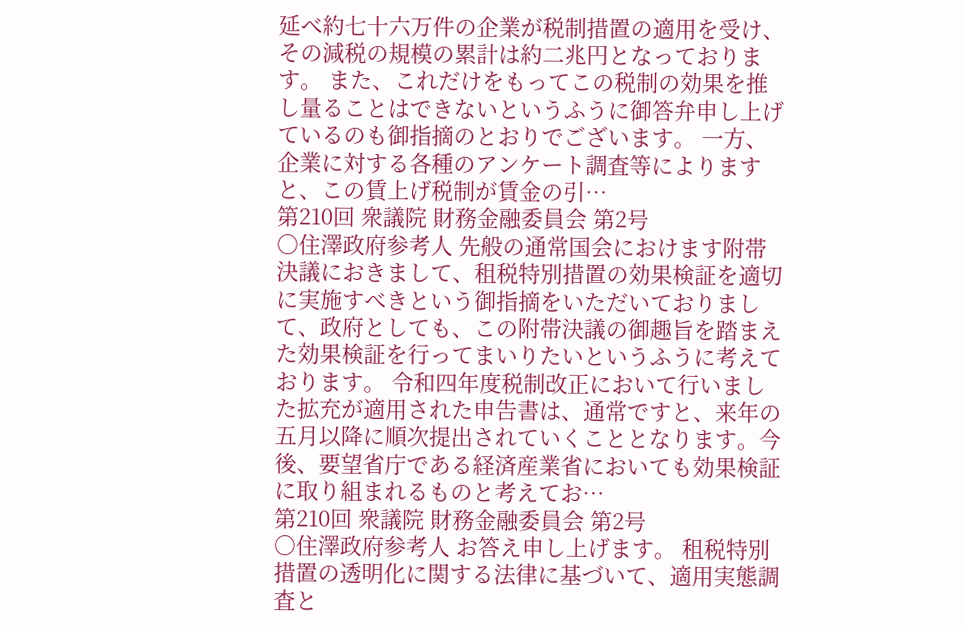延べ約七十六万件の企業が税制措置の適用を受け、その減税の規模の累計は約二兆円となっております。 また、これだけをもってこの税制の効果を推し量ることはできないというふうに御答弁申し上げているのも御指摘のとおりでございます。 一方、企業に対する各種のアンケート調査等によりますと、この賃上げ税制が賃金の引…
第210回 衆議院 財務金融委員会 第2号
○住澤政府参考人 先般の通常国会におけます附帯決議におきまして、租税特別措置の効果検証を適切に実施すべきという御指摘をいただいておりまして、政府としても、この附帯決議の御趣旨を踏まえた効果検証を行ってまいりたいというふうに考えております。 令和四年度税制改正において行いました拡充が適用された申告書は、通常ですと、来年の五月以降に順次提出されていくこととなります。今後、要望省庁である経済産業省においても効果検証に取り組まれるものと考えてお…
第210回 衆議院 財務金融委員会 第2号
○住澤政府参考人 お答え申し上げます。 租税特別措置の透明化に関する法律に基づいて、適用実態調査と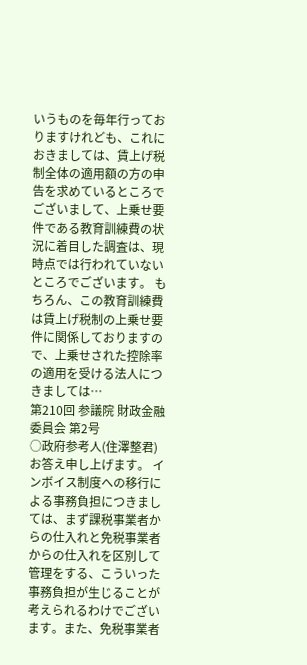いうものを毎年行っておりますけれども、これにおきましては、賃上げ税制全体の適用額の方の申告を求めているところでございまして、上乗せ要件である教育訓練費の状況に着目した調査は、現時点では行われていないところでございます。 もちろん、この教育訓練費は賃上げ税制の上乗せ要件に関係しておりますので、上乗せされた控除率の適用を受ける法人につきましては…
第210回 参議院 財政金融委員会 第2号
○政府参考人(住澤整君) お答え申し上げます。 インボイス制度への移行による事務負担につきましては、まず課税事業者からの仕入れと免税事業者からの仕入れを区別して管理をする、こういった事務負担が生じることが考えられるわけでございます。また、免税事業者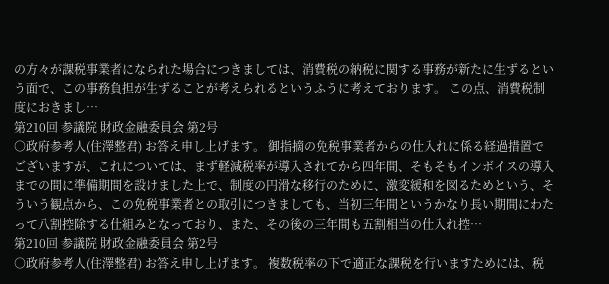の方々が課税事業者になられた場合につきましては、消費税の納税に関する事務が新たに生ずるという面で、この事務負担が生ずることが考えられるというふうに考えております。 この点、消費税制度におきまし…
第210回 参議院 財政金融委員会 第2号
○政府参考人(住澤整君) お答え申し上げます。 御指摘の免税事業者からの仕入れに係る経過措置でございますが、これについては、まず軽減税率が導入されてから四年間、そもそもインボイスの導入までの間に準備期間を設けました上で、制度の円滑な移行のために、激変緩和を図るためという、そういう観点から、この免税事業者との取引につきましても、当初三年間というかなり長い期間にわたって八割控除する仕組みとなっており、また、その後の三年間も五割相当の仕入れ控…
第210回 参議院 財政金融委員会 第2号
○政府参考人(住澤整君) お答え申し上げます。 複数税率の下で適正な課税を行いますためには、税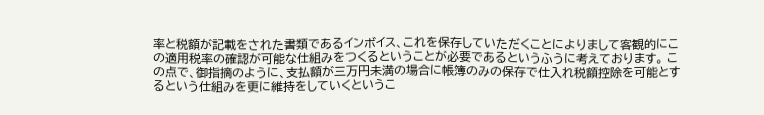率と税額が記載をされた書類であるインボイス、これを保存していただくことによりまして客観的にこの適用税率の確認が可能な仕組みをつくるということが必要であるというふうに考えております。 この点で、御指摘のように、支払額が三万円未満の場合に帳簿のみの保存で仕入れ税額控除を可能とするという仕組みを更に維持をしていくというこ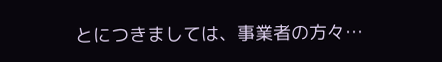とにつきましては、事業者の方々…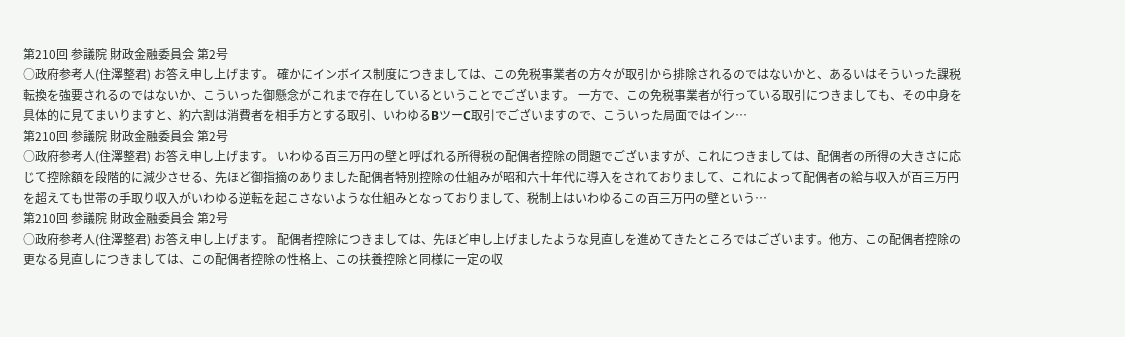第210回 参議院 財政金融委員会 第2号
○政府参考人(住澤整君) お答え申し上げます。 確かにインボイス制度につきましては、この免税事業者の方々が取引から排除されるのではないかと、あるいはそういった課税転換を強要されるのではないか、こういった御懸念がこれまで存在しているということでございます。 一方で、この免税事業者が行っている取引につきましても、その中身を具体的に見てまいりますと、約六割は消費者を相手方とする取引、いわゆるBツーC取引でございますので、こういった局面ではイン…
第210回 参議院 財政金融委員会 第2号
○政府参考人(住澤整君) お答え申し上げます。 いわゆる百三万円の壁と呼ばれる所得税の配偶者控除の問題でございますが、これにつきましては、配偶者の所得の大きさに応じて控除額を段階的に減少させる、先ほど御指摘のありました配偶者特別控除の仕組みが昭和六十年代に導入をされておりまして、これによって配偶者の給与収入が百三万円を超えても世帯の手取り収入がいわゆる逆転を起こさないような仕組みとなっておりまして、税制上はいわゆるこの百三万円の壁という…
第210回 参議院 財政金融委員会 第2号
○政府参考人(住澤整君) お答え申し上げます。 配偶者控除につきましては、先ほど申し上げましたような見直しを進めてきたところではございます。他方、この配偶者控除の更なる見直しにつきましては、この配偶者控除の性格上、この扶養控除と同様に一定の収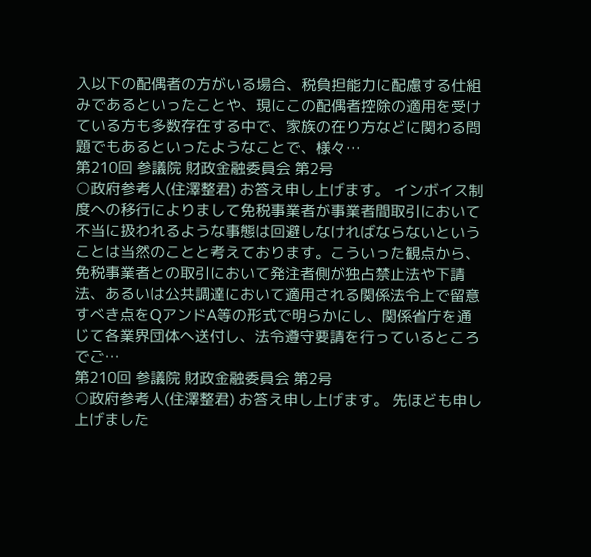入以下の配偶者の方がいる場合、税負担能力に配慮する仕組みであるといったことや、現にこの配偶者控除の適用を受けている方も多数存在する中で、家族の在り方などに関わる問題でもあるといったようなことで、様々…
第210回 参議院 財政金融委員会 第2号
○政府参考人(住澤整君) お答え申し上げます。 インボイス制度への移行によりまして免税事業者が事業者間取引において不当に扱われるような事態は回避しなければならないということは当然のことと考えております。こういった観点から、免税事業者との取引において発注者側が独占禁止法や下請法、あるいは公共調達において適用される関係法令上で留意すべき点をQアンドA等の形式で明らかにし、関係省庁を通じて各業界団体へ送付し、法令遵守要請を行っているところでご…
第210回 参議院 財政金融委員会 第2号
○政府参考人(住澤整君) お答え申し上げます。 先ほども申し上げました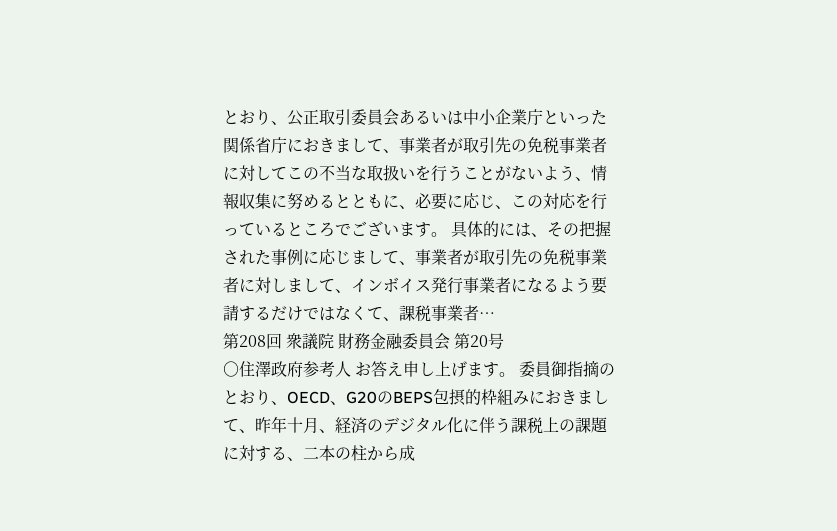とおり、公正取引委員会あるいは中小企業庁といった関係省庁におきまして、事業者が取引先の免税事業者に対してこの不当な取扱いを行うことがないよう、情報収集に努めるとともに、必要に応じ、この対応を行っているところでございます。 具体的には、その把握された事例に応じまして、事業者が取引先の免税事業者に対しまして、インボイス発行事業者になるよう要請するだけではなくて、課税事業者…
第208回 衆議院 財務金融委員会 第20号
○住澤政府参考人 お答え申し上げます。 委員御指摘のとおり、OECD、G20のBEPS包摂的枠組みにおきまして、昨年十月、経済のデジタル化に伴う課税上の課題に対する、二本の柱から成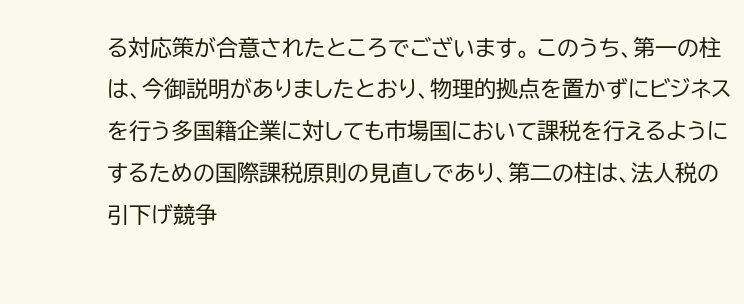る対応策が合意されたところでございます。 このうち、第一の柱は、今御説明がありましたとおり、物理的拠点を置かずにビジネスを行う多国籍企業に対しても市場国において課税を行えるようにするための国際課税原則の見直しであり、第二の柱は、法人税の引下げ競争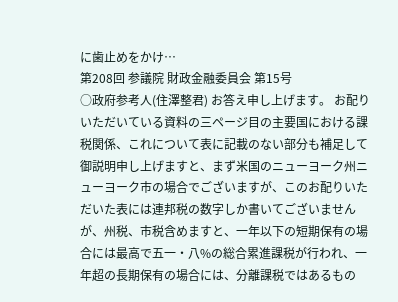に歯止めをかけ…
第208回 参議院 財政金融委員会 第15号
○政府参考人(住澤整君) お答え申し上げます。 お配りいただいている資料の三ページ目の主要国における課税関係、これについて表に記載のない部分も補足して御説明申し上げますと、まず米国のニューヨーク州ニューヨーク市の場合でございますが、このお配りいただいた表には連邦税の数字しか書いてございませんが、州税、市税含めますと、一年以下の短期保有の場合には最高で五一・八%の総合累進課税が行われ、一年超の長期保有の場合には、分離課税ではあるもの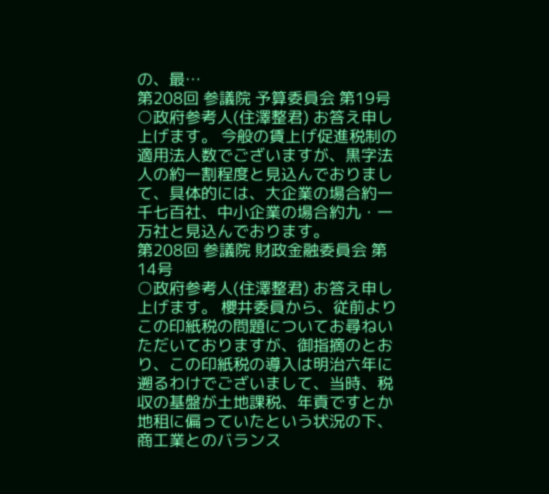の、最…
第208回 参議院 予算委員会 第19号
○政府参考人(住澤整君) お答え申し上げます。 今般の賃上げ促進税制の適用法人数でございますが、黒字法人の約一割程度と見込んでおりまして、具体的には、大企業の場合約一千七百社、中小企業の場合約九・一万社と見込んでおります。
第208回 参議院 財政金融委員会 第14号
○政府参考人(住澤整君) お答え申し上げます。 櫻井委員から、従前よりこの印紙税の問題についてお尋ねいただいておりますが、御指摘のとおり、この印紙税の導入は明治六年に遡るわけでございまして、当時、税収の基盤が土地課税、年貢ですとか地租に偏っていたという状況の下、商工業とのバランス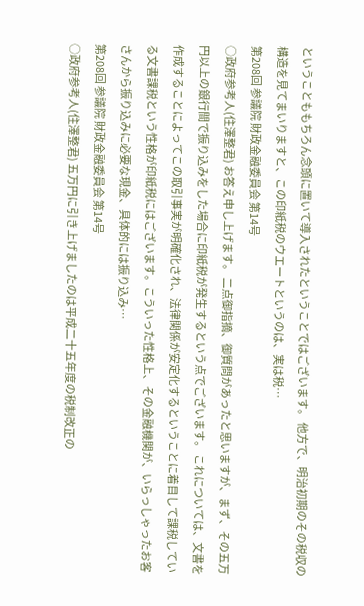ということももちろん念頭に置いて導入されたということではございます。 他方で、明治初期のその税収の構造を見てまいりますと、この印紙税のウエートというのは、実は税…
第208回 参議院 財政金融委員会 第14号
○政府参考人(住澤整君) お答え申し上げます。 二点御指摘、御質問があったと思いますが、まず、その五万円以上の銀行間で振り込みをした場合に印紙税が発生するという点でございます。 これについては、文書を作成することによってこの取引事実が明確化され、法律関係が安定化するということに着目して課税している文書課税という性格が印紙税にはございます。こういった性格上、その金融機関が、いらっしゃったお客さんから振り込みに必要な現金、具体的には振り込み…
第208回 参議院 財政金融委員会 第14号
○政府参考人(住澤整君) 五万円に引き上げましたのは平成二十五年度の税制改正の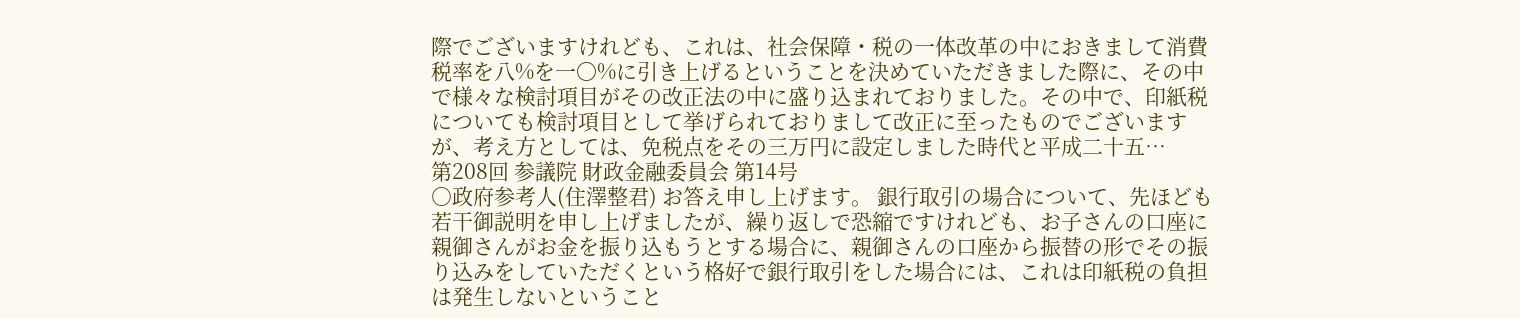際でございますけれども、これは、社会保障・税の一体改革の中におきまして消費税率を八%を一〇%に引き上げるということを決めていただきました際に、その中で様々な検討項目がその改正法の中に盛り込まれておりました。その中で、印紙税についても検討項目として挙げられておりまして改正に至ったものでございますが、考え方としては、免税点をその三万円に設定しました時代と平成二十五…
第208回 参議院 財政金融委員会 第14号
○政府参考人(住澤整君) お答え申し上げます。 銀行取引の場合について、先ほども若干御説明を申し上げましたが、繰り返しで恐縮ですけれども、お子さんの口座に親御さんがお金を振り込もうとする場合に、親御さんの口座から振替の形でその振り込みをしていただくという格好で銀行取引をした場合には、これは印紙税の負担は発生しないということ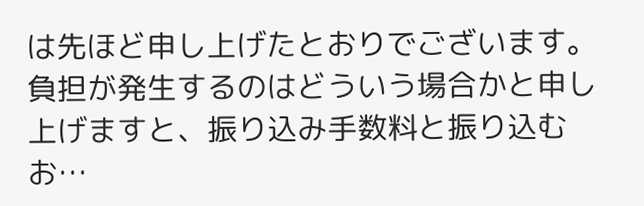は先ほど申し上げたとおりでございます。 負担が発生するのはどういう場合かと申し上げますと、振り込み手数料と振り込むお…